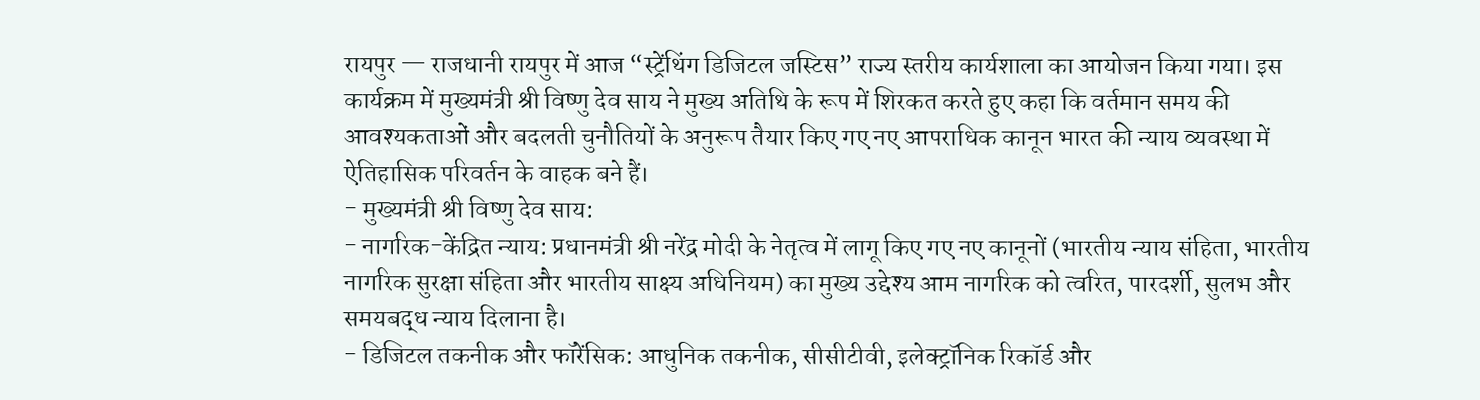रायपुर — राजधानी रायपुर में आज “स्ट्रेंथिंग डिजिटल जस्टिस” राज्य स्तरीय कार्यशाला का आयोजन किया गया। इस कार्यक्रम में मुख्यमंत्री श्री विष्णु देव साय ने मुख्य अतिथि के रूप में शिरकत करते हुए कहा कि वर्तमान समय की आवश्यकताओं और बदलती चुनौतियों के अनुरूप तैयार किए गए नए आपराधिक कानून भारत की न्याय व्यवस्था में ऐतिहासिक परिवर्तन के वाहक बने हैं।
- मुख्यमंत्री श्री विष्णु देव साय:
- नागरिक-केंद्रित न्याय: प्रधानमंत्री श्री नरेंद्र मोदी के नेतृत्व में लागू किए गए नए कानूनों (भारतीय न्याय संहिता, भारतीय नागरिक सुरक्षा संहिता और भारतीय साक्ष्य अधिनियम) का मुख्य उद्देश्य आम नागरिक को त्वरित, पारदर्शी, सुलभ और समयबद्ध न्याय दिलाना है।
- डिजिटल तकनीक और फॉरेंसिक: आधुनिक तकनीक, सीसीटीवी, इलेक्ट्रॉनिक रिकॉर्ड और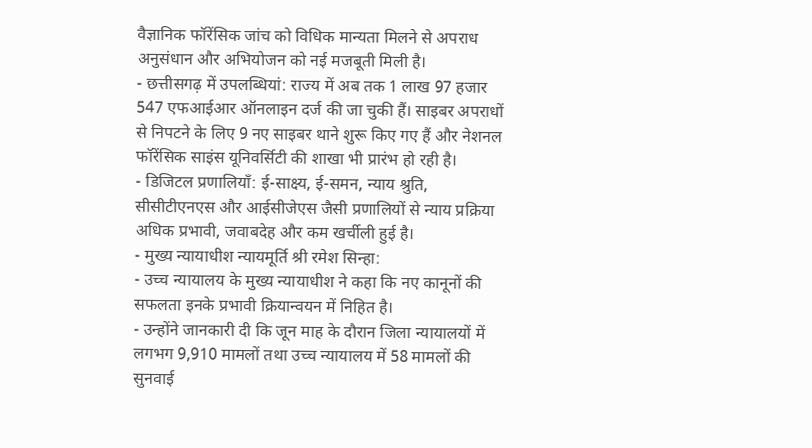वैज्ञानिक फॉरेंसिक जांच को विधिक मान्यता मिलने से अपराध अनुसंधान और अभियोजन को नई मजबूती मिली है।
- छत्तीसगढ़ में उपलब्धियां: राज्य में अब तक 1 लाख 97 हजार 547 एफआईआर ऑनलाइन दर्ज की जा चुकी हैं। साइबर अपराधों से निपटने के लिए 9 नए साइबर थाने शुरू किए गए हैं और नेशनल फॉरेंसिक साइंस यूनिवर्सिटी की शाखा भी प्रारंभ हो रही है।
- डिजिटल प्रणालियाँ: ई-साक्ष्य, ई-समन, न्याय श्रुति, सीसीटीएनएस और आईसीजेएस जैसी प्रणालियों से न्याय प्रक्रिया अधिक प्रभावी, जवाबदेह और कम खर्चीली हुई है।
- मुख्य न्यायाधीश न्यायमूर्ति श्री रमेश सिन्हा:
- उच्च न्यायालय के मुख्य न्यायाधीश ने कहा कि नए कानूनों की सफलता इनके प्रभावी क्रियान्वयन में निहित है।
- उन्होंने जानकारी दी कि जून माह के दौरान जिला न्यायालयों में लगभग 9,910 मामलों तथा उच्च न्यायालय में 58 मामलों की सुनवाई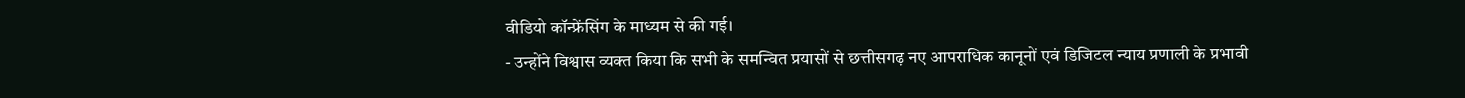वीडियो कॉन्फ्रेंसिंग के माध्यम से की गई।
- उन्होंने विश्वास व्यक्त किया कि सभी के समन्वित प्रयासों से छत्तीसगढ़ नए आपराधिक कानूनों एवं डिजिटल न्याय प्रणाली के प्रभावी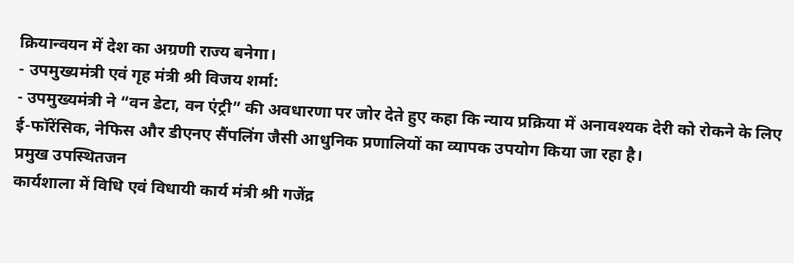क्रियान्वयन में देश का अग्रणी राज्य बनेगा।
- उपमुख्यमंत्री एवं गृह मंत्री श्री विजय शर्मा:
- उपमुख्यमंत्री ने “वन डेटा, वन एंट्री” की अवधारणा पर जोर देते हुए कहा कि न्याय प्रक्रिया में अनावश्यक देरी को रोकने के लिए ई-फॉरेंसिक, नेफिस और डीएनए सैंपलिंग जैसी आधुनिक प्रणालियों का व्यापक उपयोग किया जा रहा है।
प्रमुख उपस्थितजन
कार्यशाला में विधि एवं विधायी कार्य मंत्री श्री गजेंद्र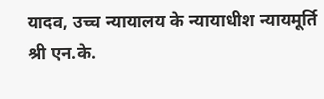यादव, उच्च न्यायालय के न्यायाधीश न्यायमूर्ति श्री एन.के.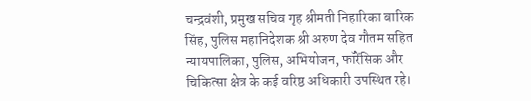चन्द्रवंशी, प्रमुख सचिव गृह श्रीमती निहारिका बारिक सिंह, पुलिस महानिदेशक श्री अरुण देव गौतम सहित न्यायपालिका, पुलिस, अभियोजन, फॉरेंसिक और चिकित्सा क्षेत्र के कई वरिष्ठ अधिकारी उपस्थित रहे।